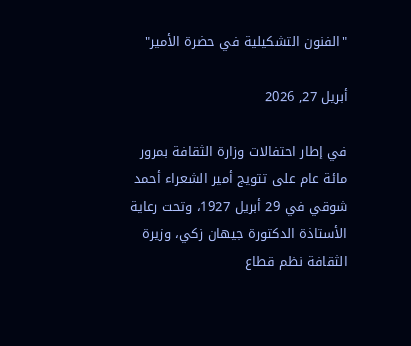"الفنون التشكيلية في حضرة الأمير"

أبريل 27, 2026

في إطار احتفالات وزارة الثقافة بمرور مائة عام على تتويج أمير الشعراء أحمد شوقي في 29 أبريل 1927، وتحت رعاية الأستاذة الدكتورة جيهان زكي، وزيرة الثقافة نظم قطاع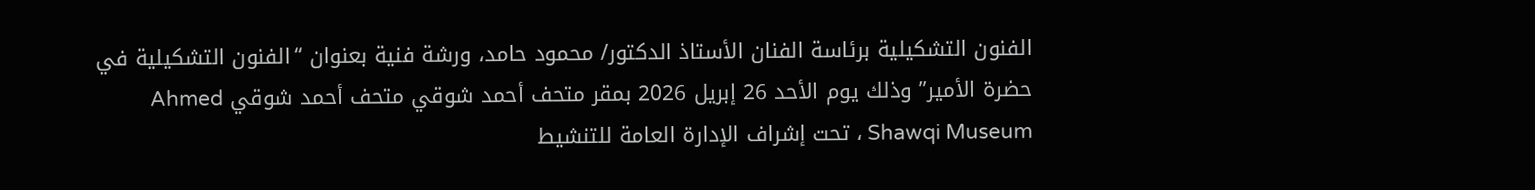الفنون التشكيلية برئاسة الفنان الأستاذ الدكتور/ محمود حامد، ورشة فنية بعنوان “الفنون التشكيلية في حضرة الأمير” وذلك يوم الأحد 26 إبريل 2026 بمقر متحف أحمد شوقي متحف أحمد شوقي Ahmed Shawqi Museum ، تحت إشراف الإدارة العامة للتنشيط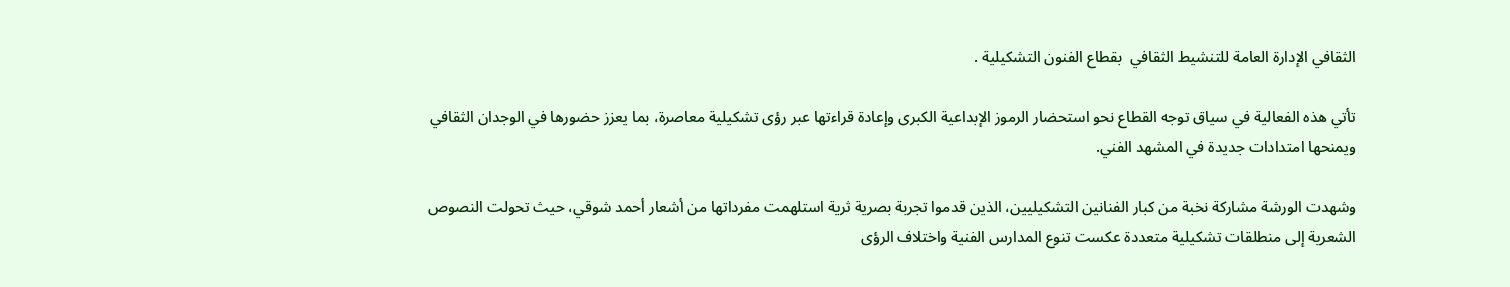الثقافي الإدارة العامة للتنشيط الثقافي  بقطاع الفنون التشكيلية .

تأتي هذه الفعالية في سياق توجه القطاع نحو استحضار الرموز الإبداعية الكبرى وإعادة قراءتها عبر رؤى تشكيلية معاصرة، بما يعزز حضورها في الوجدان الثقافي ويمنحها امتدادات جديدة في المشهد الفني.

وشهدت الورشة مشاركة نخبة من كبار الفنانين التشكيليين، الذين قدموا تجربة بصرية ثرية استلهمت مفرداتها من أشعار أحمد شوقي، حيث تحولت النصوص الشعرية إلى منطلقات تشكيلية متعددة عكست تنوع المدارس الفنية واختلاف الرؤى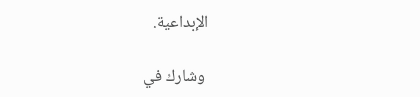الإبداعية.

 وشارك في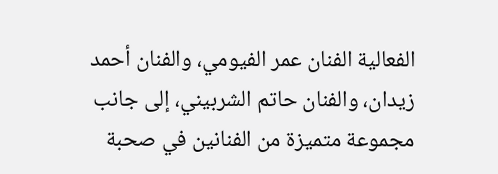الفعالية الفنان عمر الفيومي، والفنان أحمد زيدان، والفنان حاتم الشربيني، إلى جانب مجموعة متميزة من الفنانين في صحبة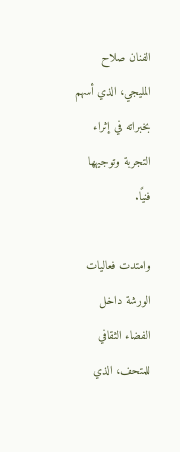الفنان صلاح المليجي، الذي أسهم بخبراته في إثراء التجربة وتوجيهها فنيًا.

وامتدت فعاليات الورشة داخل الفضاء الثقافي للمتحف، الذي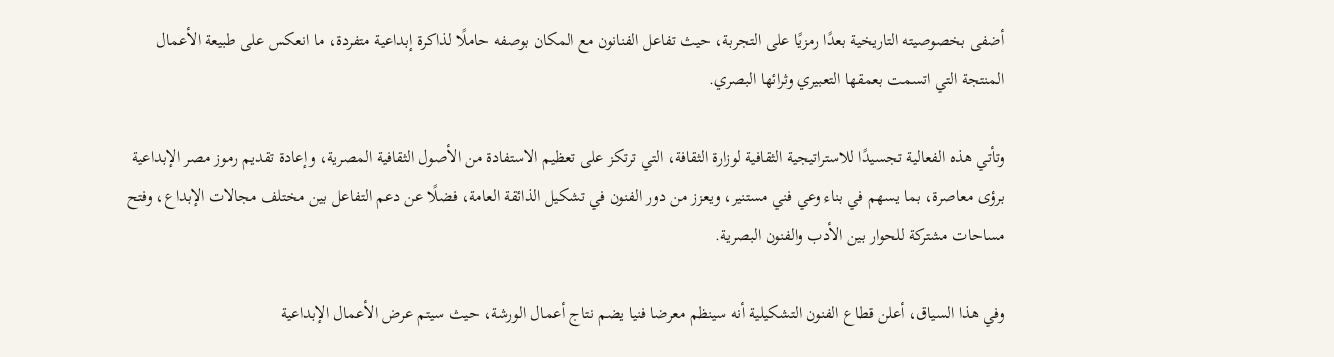أضفى بخصوصيته التاريخية بعدًا رمزيًا على التجربة، حيث تفاعل الفنانون مع المكان بوصفه حاملًا لذاكرة إبداعية متفردة، ما انعكس على طبيعة الأعمال المنتجة التي اتسمت بعمقها التعبيري وثرائها البصري.

وتأتي هذه الفعالية تجسيدًا للاستراتيجية الثقافية لوزارة الثقافة، التي ترتكز على تعظيم الاستفادة من الأصول الثقافية المصرية، وإعادة تقديم رموز مصر الإبداعية برؤى معاصرة، بما يسهم في بناء وعي فني مستنير، ويعزز من دور الفنون في تشكيل الذائقة العامة، فضلًا عن دعم التفاعل بين مختلف مجالات الإبداع، وفتح مساحات مشتركة للحوار بين الأدب والفنون البصرية.

وفي هذا السياق، أعلن قطاع الفنون التشكيلية أنه سينظم معرضا فنيا يضم نتاج أعمال الورشة، حيث سيتم عرض الأعمال الإبداعية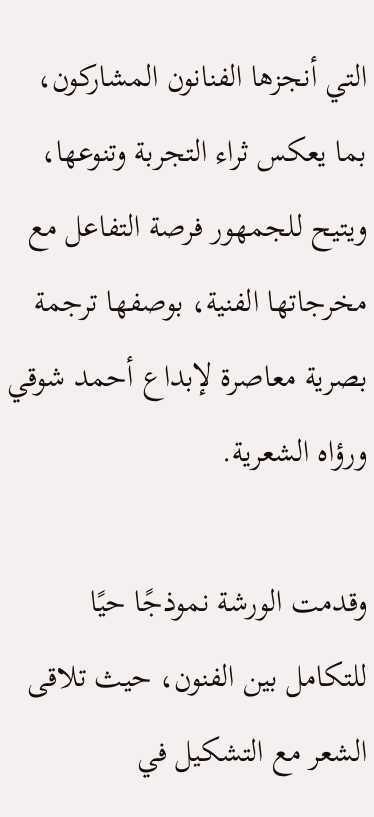التي أنجزها الفنانون المشاركون، بما يعكس ثراء التجربة وتنوعها، ويتيح للجمهور فرصة التفاعل مع مخرجاتها الفنية، بوصفها ترجمة بصرية معاصرة لإبداع أحمد شوقي ورؤاه الشعرية.

وقدمت الورشة نموذجًا حيًا للتكامل بين الفنون، حيث تلاقى الشعر مع التشكيل في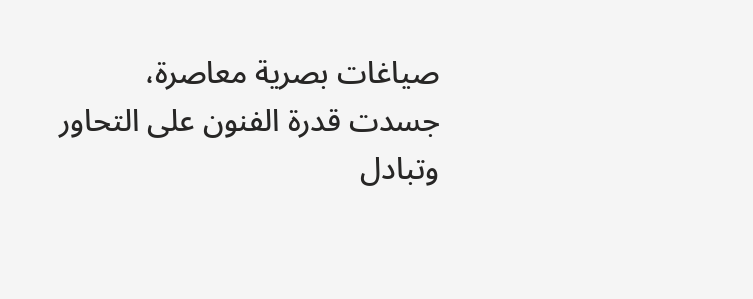صياغات بصرية معاصرة، جسدت قدرة الفنون على التحاور وتبادل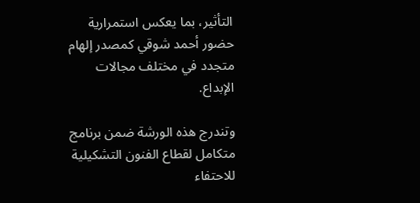التأثير، بما يعكس استمرارية حضور أحمد شوقي كمصدر إلهام متجدد في مختلف مجالات الإبداع.

وتندرج هذه الورشة ضمن برنامج متكامل لقطاع الفنون التشكيلية للاحتفاء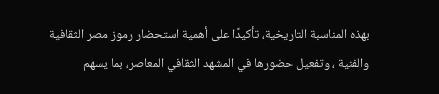بهذه المناسبة التاريخية، تأكيدًا على أهمية استحضار رموز مصر الثقافية والفنية ، وتفعيل حضورها في المشهد الثقافي المعاصر، بما يسهم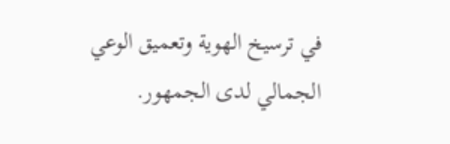في ترسيخ الهوية وتعميق الوعي الجمالي لدى الجمهور.